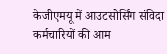केजीएमयू में आउटसोर्सिंग संविदा कर्मचारियों की आम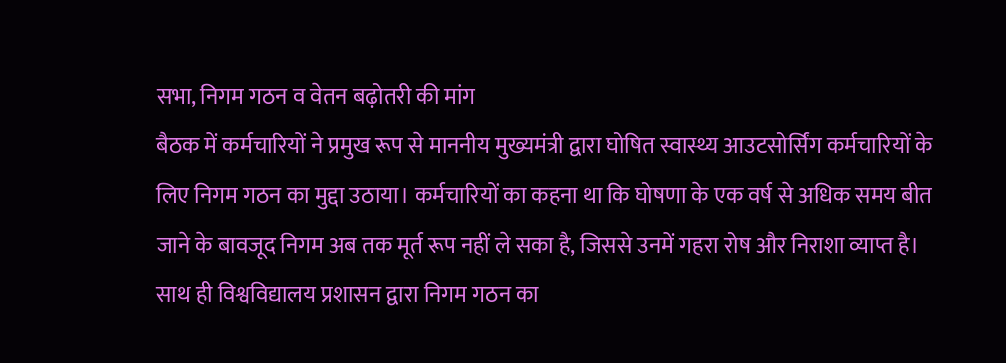सभा, निगम गठन व वेतन बढ़ोतरी की मांग
बैठक में कर्मचारियों ने प्रमुख रूप से माननीय मुख्यमंत्री द्वारा घोषित स्वास्थ्य आउटसोर्सिंग कर्मचारियों के लिए निगम गठन का मुद्दा उठाया। कर्मचारियों का कहना था कि घोषणा के एक वर्ष से अधिक समय बीत जाने के बावजूद निगम अब तक मूर्त रूप नहीं ले सका है, जिससे उनमें गहरा रोष और निराशा व्याप्त है। साथ ही विश्वविद्यालय प्रशासन द्वारा निगम गठन का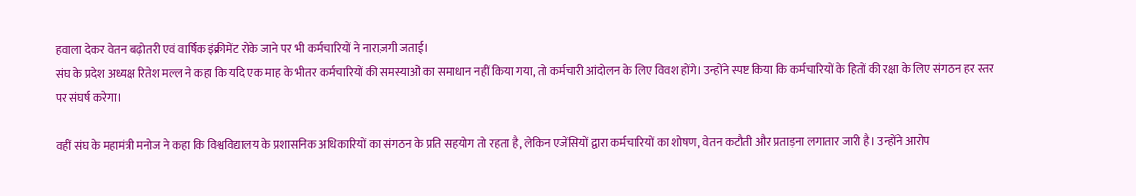हवाला देकर वेतन बढ़ोतरी एवं वार्षिक इंक्रीमेंट रोके जाने पर भी कर्मचारियों ने नाराज़गी जताई।
संघ के प्रदेश अध्यक्ष रितेश मल्ल ने कहा कि यदि एक माह के भीतर कर्मचारियों की समस्याओं का समाधान नहीं किया गया, तो कर्मचारी आंदोलन के लिए विवश होंगे। उन्होंने स्पष्ट किया कि कर्मचारियों के हितों की रक्षा के लिए संगठन हर स्तर पर संघर्ष करेगा।

वहीं संघ के महामंत्री मनोज ने कहा कि विश्वविद्यालय के प्रशासनिक अधिकारियों का संगठन के प्रति सहयोग तो रहता है, लेकिन एजेंसियों द्वारा कर्मचारियों का शोषण, वेतन कटौती और प्रताड़ना लगातार जारी है। उन्होंने आरोप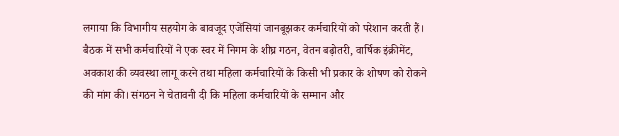लगाया कि विभागीय सहयोग के बावजूद एजेंसियां जानबूझकर कर्मचारियों को परेशान करती हैं।
बैठक में सभी कर्मचारियों ने एक स्वर में निगम के शीघ्र गठन, वेतन बढ़ोतरी, वार्षिक इंक्रीमेंट, अवकाश की व्यवस्था लागू करने तथा महिला कर्मचारियों के किसी भी प्रकार के शोषण को रोकने की मांग की। संगठन ने चेतावनी दी कि महिला कर्मचारियों के सम्मान और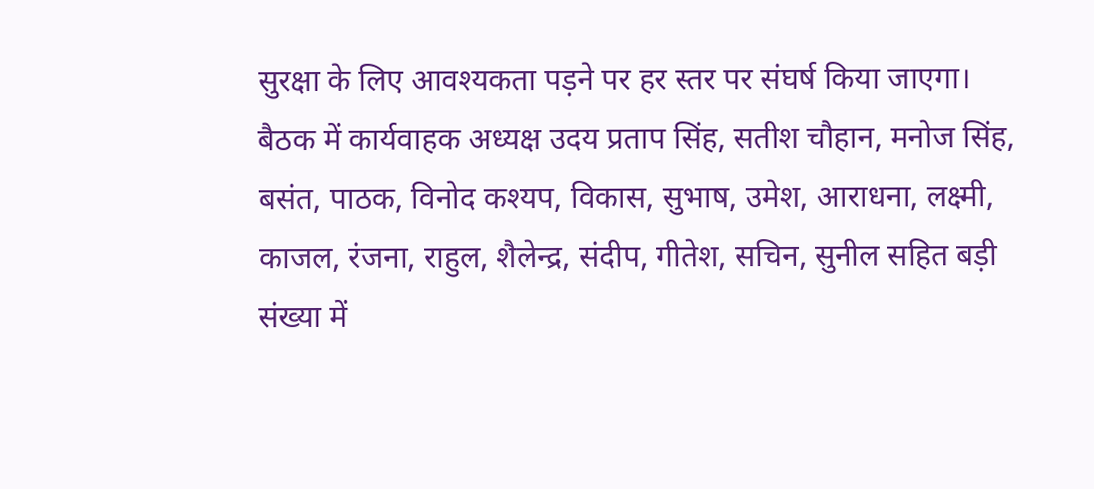सुरक्षा के लिए आवश्यकता पड़ने पर हर स्तर पर संघर्ष किया जाएगा।
बैठक में कार्यवाहक अध्यक्ष उदय प्रताप सिंह, सतीश चौहान, मनोज सिंह, बसंत, पाठक, विनोद कश्यप, विकास, सुभाष, उमेश, आराधना, लक्ष्मी, काजल, रंजना, राहुल, शैलेन्द्र, संदीप, गीतेश, सचिन, सुनील सहित बड़ी संख्या में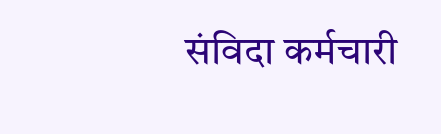संविदा कर्मचारी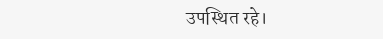उपस्थित रहे।